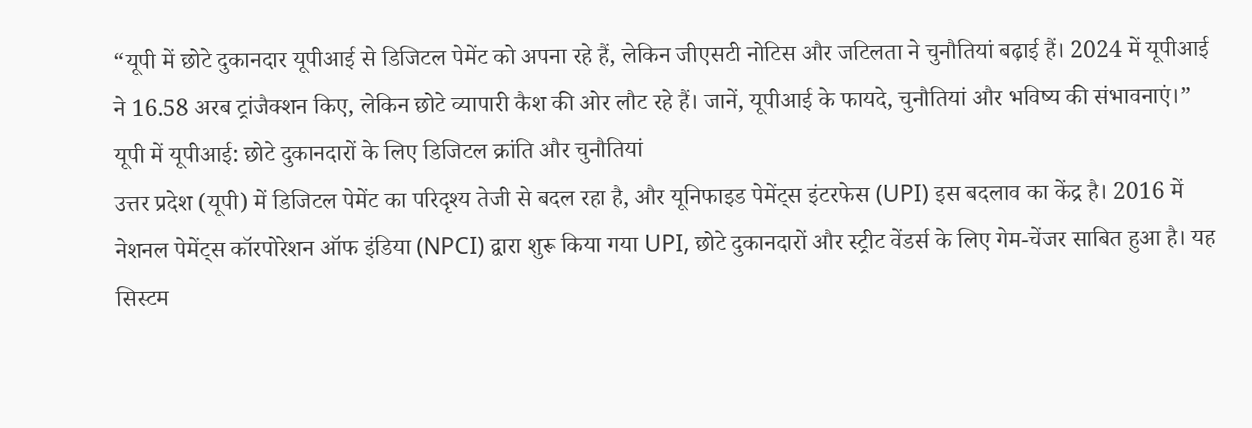“यूपी में छोटे दुकानदार यूपीआई से डिजिटल पेमेंट को अपना रहे हैं, लेकिन जीएसटी नोटिस और जटिलता ने चुनौतियां बढ़ाई हैं। 2024 में यूपीआई ने 16.58 अरब ट्रांजैक्शन किए, लेकिन छोटे व्यापारी कैश की ओर लौट रहे हैं। जानें, यूपीआई के फायदे, चुनौतियां और भविष्य की संभावनाएं।”
यूपी में यूपीआई: छोटे दुकानदारों के लिए डिजिटल क्रांति और चुनौतियां
उत्तर प्रदेश (यूपी) में डिजिटल पेमेंट का परिदृश्य तेजी से बदल रहा है, और यूनिफाइड पेमेंट्स इंटरफेस (UPI) इस बदलाव का केंद्र है। 2016 में नेशनल पेमेंट्स कॉरपोरेशन ऑफ इंडिया (NPCI) द्वारा शुरू किया गया UPI, छोटे दुकानदारों और स्ट्रीट वेंडर्स के लिए गेम-चेंजर साबित हुआ है। यह सिस्टम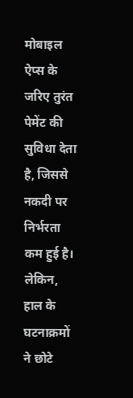मोबाइल ऐप्स के जरिए तुरंत पेमेंट की सुविधा देता है, जिससे नकदी पर निर्भरता कम हुई है। लेकिन, हाल के घटनाक्रमों ने छोटे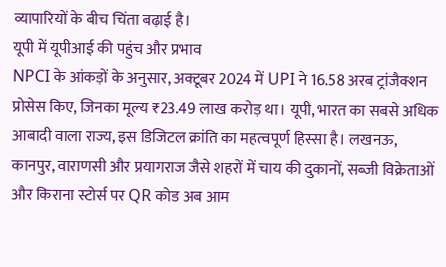व्यापारियों के बीच चिंता बढ़ाई है।
यूपी में यूपीआई की पहुंच और प्रभाव
NPCI के आंकड़ों के अनुसार, अक्टूबर 2024 में UPI ने 16.58 अरब ट्रांजैक्शन प्रोसेस किए, जिनका मूल्य ₹23.49 लाख करोड़ था। यूपी, भारत का सबसे अधिक आबादी वाला राज्य, इस डिजिटल क्रांति का महत्वपूर्ण हिस्सा है। लखनऊ, कानपुर, वाराणसी और प्रयागराज जैसे शहरों में चाय की दुकानों, सब्जी विक्रेताओं और किराना स्टोर्स पर QR कोड अब आम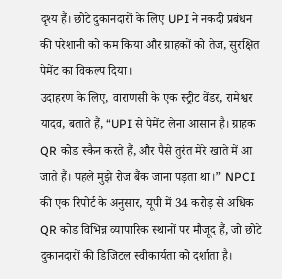दृश्य हैं। छोटे दुकानदारों के लिए UPI ने नकदी प्रबंधन की परेशानी को कम किया और ग्राहकों को तेज, सुरक्षित पेमेंट का विकल्प दिया।
उदाहरण के लिए, वाराणसी के एक स्ट्रीट वेंडर, रामेश्वर यादव, बताते हैं, “UPI से पेमेंट लेना आसान है। ग्राहक QR कोड स्कैन करते हैं, और पैसे तुरंत मेरे खाते में आ जाते हैं। पहले मुझे रोज बैंक जाना पड़ता था।” NPCI की एक रिपोर्ट के अनुसार, यूपी में 34 करोड़ से अधिक QR कोड विभिन्न व्यापारिक स्थानों पर मौजूद हैं, जो छोटे दुकानदारों की डिजिटल स्वीकार्यता को दर्शाता है।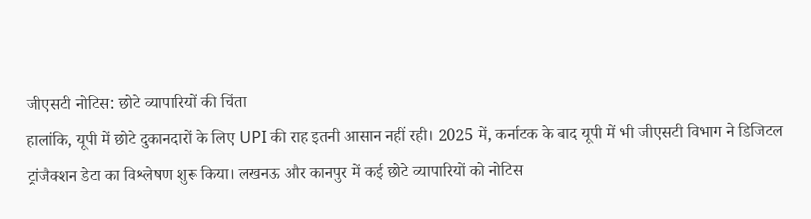जीएसटी नोटिस: छोटे व्यापारियों की चिंता
हालांकि, यूपी में छोटे दुकानदारों के लिए UPI की राह इतनी आसान नहीं रही। 2025 में, कर्नाटक के बाद यूपी में भी जीएसटी विभाग ने डिजिटल ट्रांजैक्शन डेटा का विश्लेषण शुरू किया। लखनऊ और कानपुर में कई छोटे व्यापारियों को नोटिस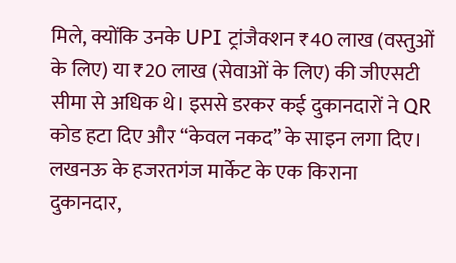मिले, क्योंकि उनके UPI ट्रांजैक्शन ₹40 लाख (वस्तुओं के लिए) या ₹20 लाख (सेवाओं के लिए) की जीएसटी सीमा से अधिक थे। इससे डरकर कई दुकानदारों ने QR कोड हटा दिए और “केवल नकद” के साइन लगा दिए।
लखनऊ के हजरतगंज मार्केट के एक किराना दुकानदार,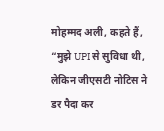मोहम्मद अली, कहते हैं, “मुझे UPI से सुविधा थी, लेकिन जीएसटी नोटिस ने डर पैदा कर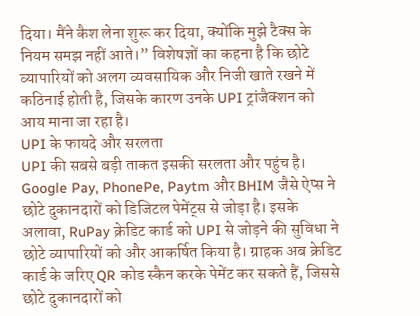दिया। मैंने कैश लेना शुरू कर दिया, क्योंकि मुझे टैक्स के नियम समझ नहीं आते।” विशेषज्ञों का कहना है कि छोटे व्यापारियों को अलग व्यवसायिक और निजी खाते रखने में कठिनाई होती है, जिसके कारण उनके UPI ट्रांजैक्शन को आय माना जा रहा है।
UPI के फायदे और सरलता
UPI की सबसे बड़ी ताकत इसकी सरलता और पहुंच है। Google Pay, PhonePe, Paytm और BHIM जैसे ऐप्स ने छोटे दुकानदारों को डिजिटल पेमेंट्स से जोड़ा है। इसके अलावा, RuPay क्रेडिट कार्ड को UPI से जोड़ने की सुविधा ने छोटे व्यापारियों को और आकर्षित किया है। ग्राहक अब क्रेडिट कार्ड के जरिए QR कोड स्कैन करके पेमेंट कर सकते हैं, जिससे छोटे दुकानदारों को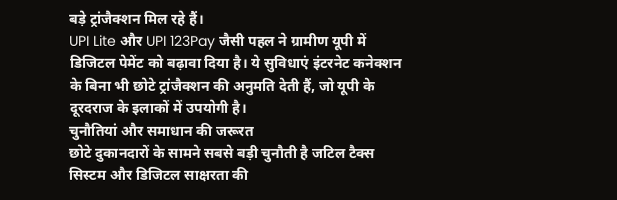बड़े ट्रांजैक्शन मिल रहे हैं।
UPI Lite और UPI 123Pay जैसी पहल ने ग्रामीण यूपी में डिजिटल पेमेंट को बढ़ावा दिया है। ये सुविधाएं इंटरनेट कनेक्शन के बिना भी छोटे ट्रांजैक्शन की अनुमति देती हैं, जो यूपी के दूरदराज के इलाकों में उपयोगी है।
चुनौतियां और समाधान की जरूरत
छोटे दुकानदारों के सामने सबसे बड़ी चुनौती है जटिल टैक्स सिस्टम और डिजिटल साक्षरता की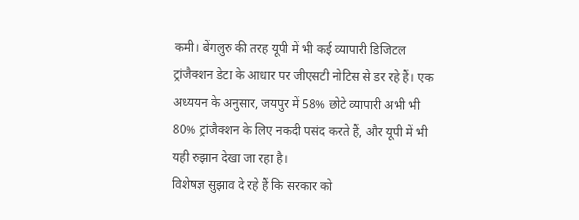कमी। बेंगलुरु की तरह यूपी में भी कई व्यापारी डिजिटल ट्रांजैक्शन डेटा के आधार पर जीएसटी नोटिस से डर रहे हैं। एक अध्ययन के अनुसार, जयपुर में 58% छोटे व्यापारी अभी भी 80% ट्रांजैक्शन के लिए नकदी पसंद करते हैं, और यूपी में भी यही रुझान देखा जा रहा है।
विशेषज्ञ सुझाव दे रहे हैं कि सरकार को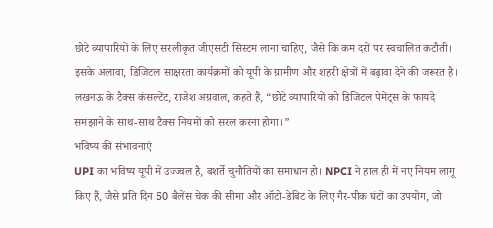छोटे व्यापारियों के लिए सरलीकृत जीएसटी सिस्टम लाना चाहिए, जैसे कि कम दरों पर स्वचालित कटौती। इसके अलावा, डिजिटल साक्षरता कार्यक्रमों को यूपी के ग्रामीण और शहरी क्षेत्रों में बढ़ावा देने की जरूरत है। लखनऊ के टैक्स कंसल्टेंट, राजेश अग्रवाल, कहते हैं, “छोटे व्यापारियों को डिजिटल पेमेंट्स के फायदे समझाने के साथ-साथ टैक्स नियमों को सरल करना होगा।”
भविष्य की संभावनाएं
UPI का भविष्य यूपी में उज्ज्वल है, बशर्ते चुनौतियों का समाधान हो। NPCI ने हाल ही में नए नियम लागू किए हैं, जैसे प्रति दिन 50 बैलेंस चेक की सीमा और ऑटो-डेबिट के लिए गैर-पीक घंटों का उपयोग, जो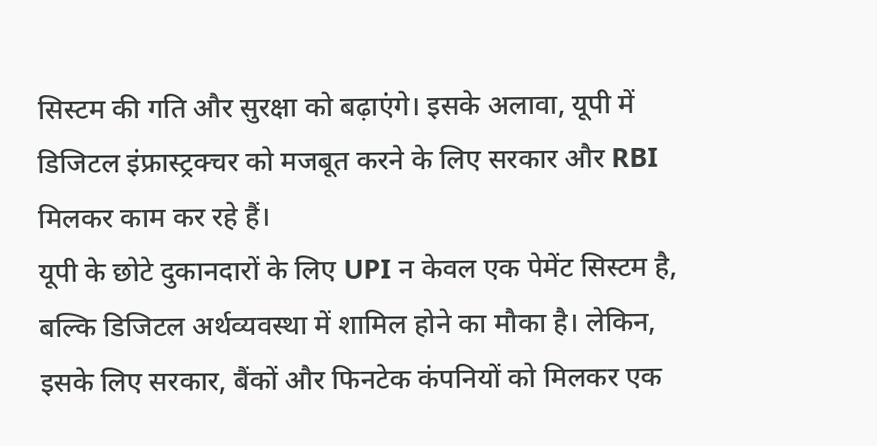सिस्टम की गति और सुरक्षा को बढ़ाएंगे। इसके अलावा, यूपी में डिजिटल इंफ्रास्ट्रक्चर को मजबूत करने के लिए सरकार और RBI मिलकर काम कर रहे हैं।
यूपी के छोटे दुकानदारों के लिए UPI न केवल एक पेमेंट सिस्टम है, बल्कि डिजिटल अर्थव्यवस्था में शामिल होने का मौका है। लेकिन, इसके लिए सरकार, बैंकों और फिनटेक कंपनियों को मिलकर एक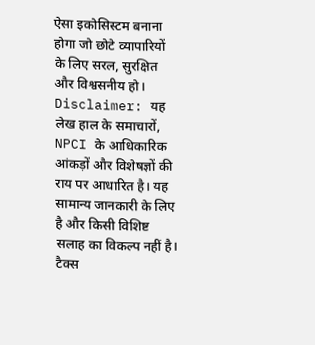ऐसा इकोसिस्टम बनाना होगा जो छोटे व्यापारियों के लिए सरल, सुरक्षित और विश्वसनीय हो।
Disclaimer: यह लेख हाल के समाचारों, NPCI के आधिकारिक आंकड़ों और विशेषज्ञों की राय पर आधारित है। यह सामान्य जानकारी के लिए है और किसी विशिष्ट सलाह का विकल्प नहीं है। टैक्स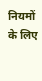नियमों के लिए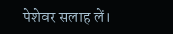पेशेवर सलाह लें।